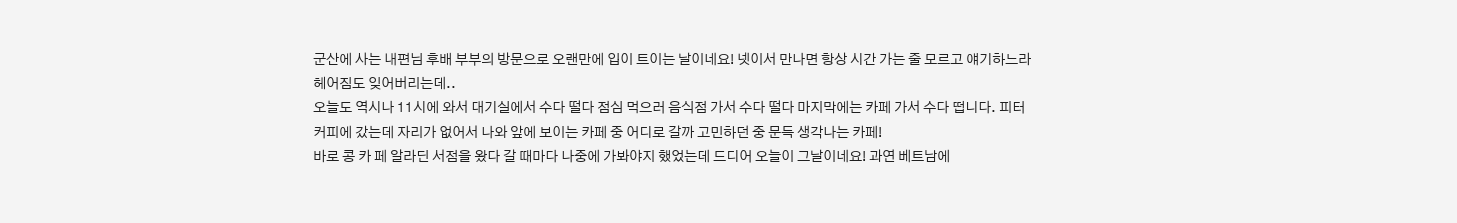군산에 사는 내편님 후배 부부의 방문으로 오랜만에 입이 트이는 날이네요! 넷이서 만나면 항상 시간 가는 줄 모르고 얘기하느라 헤어짐도 잊어버리는데..
오늘도 역시나 11시에 와서 대기실에서 수다 떨다 점심 먹으러 음식점 가서 수다 떨다 마지막에는 카페 가서 수다 떱니다. 피터 커피에 갔는데 자리가 없어서 나와 앞에 보이는 카페 중 어디로 갈까 고민하던 중 문득 생각나는 카페!
바로 콩 카 페 알라딘 서점을 왔다 갈 때마다 나중에 가봐야지 했었는데 드디어 오늘이 그날이네요! 과연 베트남에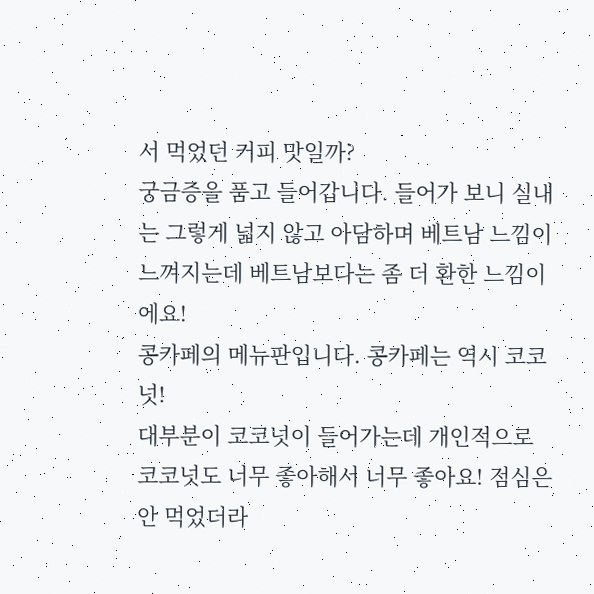서 먹었던 커피 맛일까?
궁금증을 품고 들어갑니다. 들어가 보니 실내는 그렇게 넓지 않고 아담하며 베트남 느낌이 느껴지는데 베트남보다는 좀 더 환한 느낌이에요!
콩카페의 메뉴판입니다. 콩카페는 역시 코코넛!
대부분이 코코넛이 들어가는데 개인적으로 코코넛도 너무 좋아해서 너무 좋아요! 점심은 안 먹었더라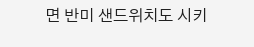면 반미 샌드위치도 시키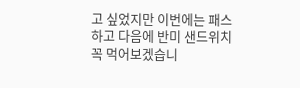고 싶었지만 이번에는 패스하고 다음에 반미 샌드위치 꼭 먹어보겠습니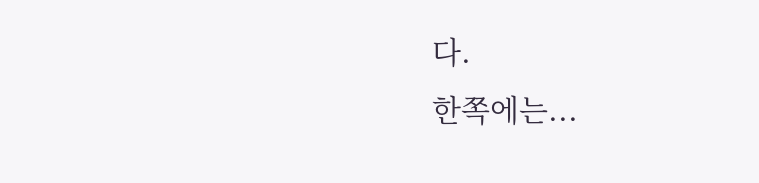다.
한쪽에는...